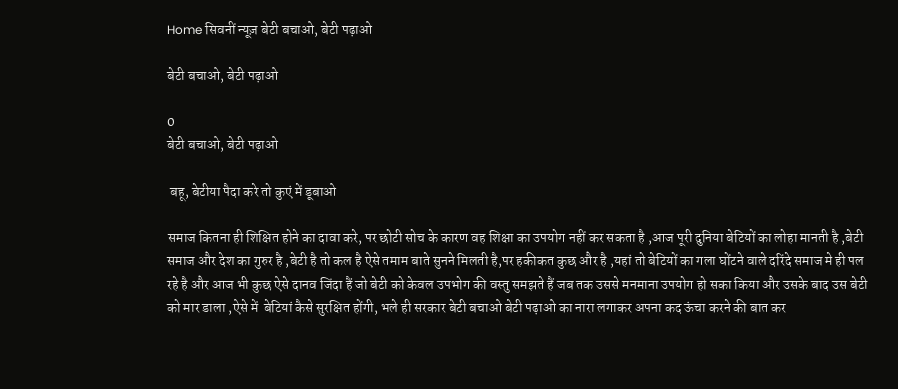Home सिवनीं न्यूज़ बेटी बचाओ, बेटी पढ़ाओ

बेटी बचाओ, बेटी पढ़ाओ

0
बेटी बचाओ, बेटी पढ़ाओ

 बहू, बेटीया पैदा करे तो कुएं में डूबाओ

समाज कितना ही शिक्षित होने का दावा करे, पर छोटी सोच के कारण वह शिक्षा का उपयोग नहीं कर सकता है ,आज पूरी दुनिया बेटियों का लोहा मानती है ,बेटी समाज और देश का गुरुर है ,बेटी है तो कल है ऐसे तमाम बाते सुनने मिलती है,पर हकीकत कुछ और है ,यहां तो बेटियों का गला घोंटने वाले दरिंदे समाज मे ही पल रहे है और आज भी कुछ ऐसे दानव जिंदा हैं जो बेटी को केवल उपभोग की वस्तु समझते हैं जब तक उससे मनमाना उपयोग हो सका किया और उसके बाद उस बेटी को मार डाला ,ऐसे में  बेटियां कैसे सुरक्षित होंगी, भले ही सरकार बेटी बचाओ बेटी पढ़ाओ का नारा लगाकर अपना कद ऊंचा करने की बात कर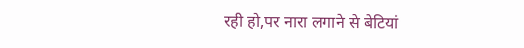रही हो,पर नारा लगाने से बेटियां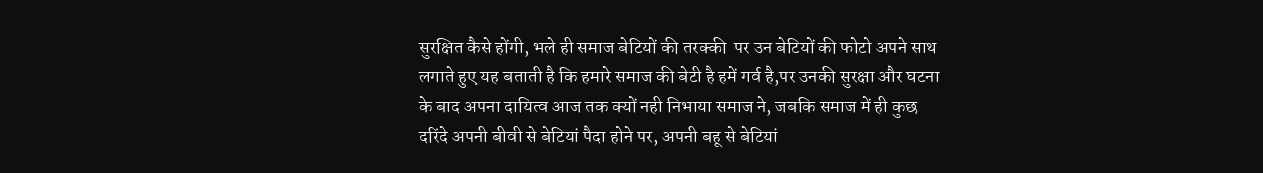सुरक्षित कैसे होंगी, भले ही समाज बेटियों की तरक्की  पर उन बेटियों की फोटो अपने साथ लगाते हुए यह बताती है कि हमारे समाज की बेटी है हमें गर्व है,पर उनकी सुरक्षा और घटना के बाद अपना दायित्व आज तक क्यों नही निभाया समाज ने, जबकि समाज में ही कुछ दरिंदे अपनी बीवी से बेटियां पैदा होने पर, अपनी बहू से बेटियां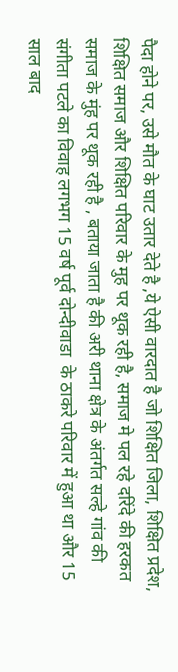पैदा होने पर, उसे मौत के घाट उतार देते है ,ये ऐसी वारदात है जो शिक्षित जिला, शिक्षित प्रदेश, शिक्षित समाज और शिक्षित परिवार के मुह पर थूक रही है, समाज मे पल रहे दरिंदे की हरकत समाज के मुंह पर थूक रही है , बताया जाता है की अरी थाना क्षेत्र के अंतर्गत सल्हे गांव की संगीता पटले का विवाह लगभग 15 वर्ष पूर्व दोन्दीवाडा  के ठाकरे परिवार में हुआ था और 15 साल बाद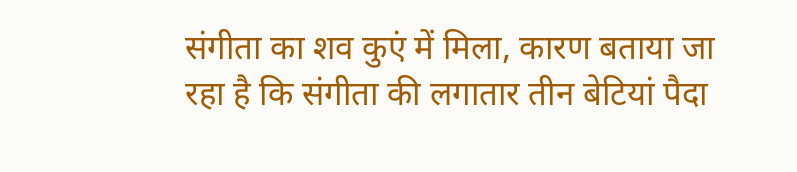संगीता का शव कुएं में मिला, कारण बताया जा रहा है कि संगीता की लगातार तीन बेटियां पैदा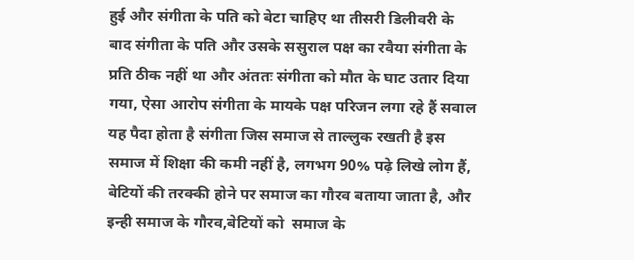हुई और संगीता के पति को बेटा चाहिए था तीसरी डिलीवरी के बाद संगीता के पति और उसके ससुराल पक्ष का रवैया संगीता के प्रति ठीक नहीं था और अंततः संगीता को मौत के घाट उतार दिया गया, ऐसा आरोप संगीता के मायके पक्ष परिजन लगा रहे हैं सवाल यह पैदा होता है संगीता जिस समाज से ताल्लुक रखती है इस समाज में शिक्षा की कमी नहीं है, लगभग 90% पढ़े लिखे लोग हैं, बेटियों की तरक्की होने पर समाज का गौरव बताया जाता है, और इन्ही समाज के गौरव,बेटियों को  समाज के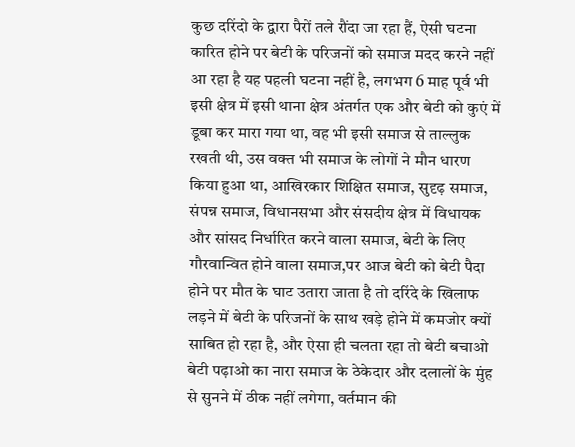कुछ दरिंदो के द्वारा पैरों तले रौंदा जा रहा हैं, ऐसी घटना कारित होने पर बेटी के परिजनों को समाज मदद करने नहीं आ रहा है यह पहली घटना नहीं है, लगभग 6 माह पूर्व भी इसी क्षेत्र में इसी थाना क्षेत्र अंतर्गत एक और बेटी को कुएं में डूबा कर मारा गया था, वह भी इसी समाज से ताल्लुक रखती थी, उस वक्त भी समाज के लोगों ने मौन धारण किया हुआ था, आखिरकार शिक्षित समाज, सुदृढ़ समाज, संपन्न समाज, विधानसभा और संसदीय क्षेत्र में विधायक और सांसद निर्धारित करने वाला समाज, बेटी के लिए गौरवान्वित होने वाला समाज,पर आज बेटी को बेटी पैदा होने पर मौत के घाट उतारा जाता है तो दरिंदे के खिलाफ लड़ने में बेटी के परिजनों के साथ खड़े होने में कमजोर क्यों साबित हो रहा है, और ऐसा ही चलता रहा तो बेटी बचाओ बेटी पढ़ाओ का नारा समाज के ठेकेदार और दलालों के मुंह से सुनने में ठीक नहीं लगेगा, वर्तमान की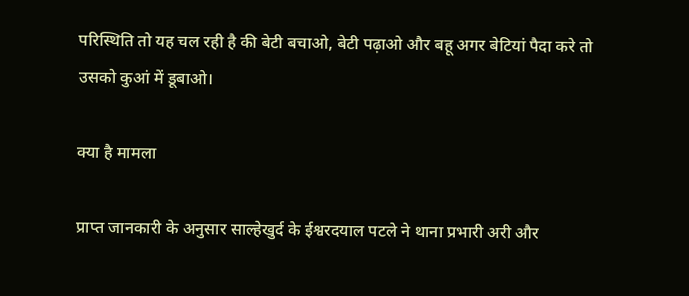परिस्थिति तो यह चल रही है की बेटी बचाओ, बेटी पढ़ाओ और बहू अगर बेटियां पैदा करे तो उसको कुआं में डूबाओ।

क्या है मामला

प्राप्त जानकारी के अनुसार साल्हेखुर्द के ईश्वरदयाल पटले ने थाना प्रभारी अरी और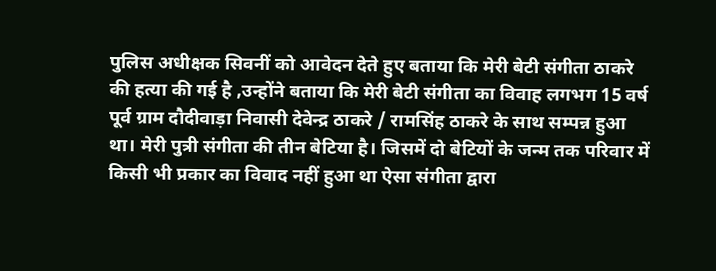पुलिस अधीक्षक सिवनीं को आवेदन देते हुए बताया कि मेरी बेटी संगीता ठाकरे की हत्या की गई है ,उन्होंने बताया कि मेरी बेटी संगीता का विवाह लगभग 15 वर्ष पूर्व ग्राम दौदीवाड़ा निवासी देवेन्द्र ठाकरे / रामसिंह ठाकरे के साथ सम्पन्न हुआ था। मेरी पुत्री संगीता की तीन बेटिया है। जिसमें दो बेटियों के जन्म तक परिवार में किसी भी प्रकार का विवाद नहीं हुआ था ऐसा संगीता द्वारा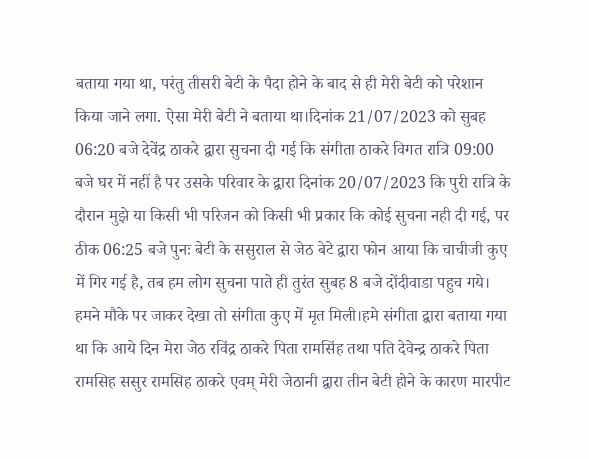बताया गया था, परंतु तीसरी बेटी के पैदा होने के बाद से ही मेरी बेटी को परेशान किया जाने लगा. ऐसा मेरी बेटी ने बताया था।दिनांक 21/07/2023 को सुबह 06:20 बजे देवेंद्र ठाकरे द्वारा सुचना दी गई कि संगीता ठाकरे विगत रात्रि 09:00 बजे घर में नहीं है पर उसके परिवार के द्वारा दिनांक 20/07/2023 कि पुरी रात्रि के दौरान मुझे या किसी भी परिजन को किसी भी प्रकार कि कोई सुचना नही दी गई, पर ठीक 06:25 बजे पुनः बेटी के ससुराल से जेठ बेटे द्वारा फोन आया कि चाचीजी कुए में गिर गई है, तब हम लोग सुचना पाते ही तुरंत सुबह 8 बजे दोंदीवाडा पहुच गये। हमने मौके पर जाकर देखा तो संगीता कुए में मृत मिली।हमे संगीता द्वारा बताया गया था कि आये दिन मेरा जेठ रविंद्र ठाकरे पिता रामसिंह तथा पति देवेन्द्र ठाकरे पिता रामसिह ससुर रामसिह ठाकरे एवम् मेरी जेठानी द्वारा तीन बेटी होने के कारण मारपीट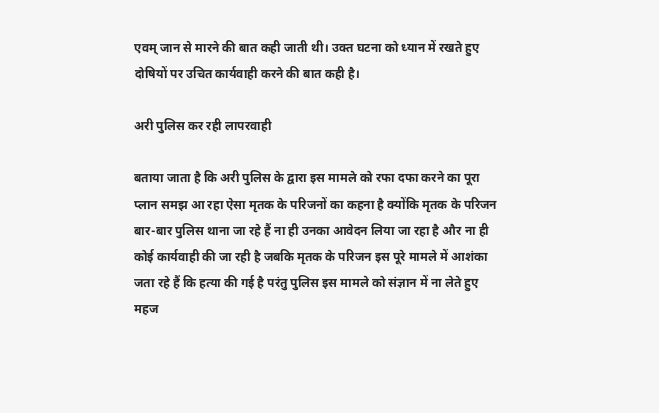एवम् जान से मारने की बात कही जाती थी। उक्त घटना को ध्यान में रखते हुए दोषियों पर उचित कार्यवाही करने की बात कही है।

अरी पुलिस कर रही लापरवाही

बताया जाता है कि अरी पुलिस के द्वारा इस मामले को रफा दफा करने का पूरा प्लान समझ आ रहा ऐसा मृतक के परिजनों का कहना है क्योंकि मृतक के परिजन बार-बार पुलिस थाना जा रहे हैं ना ही उनका आवेदन लिया जा रहा है और ना ही कोई कार्यवाही की जा रही है जबकि मृतक के परिजन इस पूरे मामले में आशंका जता रहे हैं कि हत्या की गई है परंतु पुलिस इस मामले को संज्ञान में ना लेते हुए महज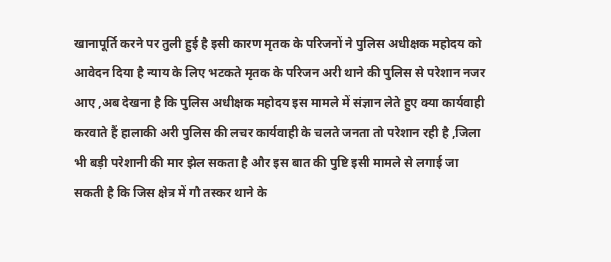खानापूर्ति करने पर तुली हुई है इसी कारण मृतक के परिजनों ने पुलिस अधीक्षक महोदय को आवेदन दिया है न्याय के लिए भटकते मृतक के परिजन अरी थाने की पुलिस से परेशान नजर आए ,अब देखना है कि पुलिस अधीक्षक महोदय इस मामले में संज्ञान लेते हुए क्या कार्यवाही करवाते हैं हालाकी अरी पुलिस की लचर कार्यवाही के चलते जनता तो परेशान रही है ,जिला  भी बड़ी परेशानी की मार झेल सकता है और इस बात की पुष्टि इसी मामले से लगाई जा सकती है कि जिस क्षेत्र में गौ तस्कर थाने के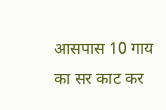आसपास 10 गाय का सर काट कर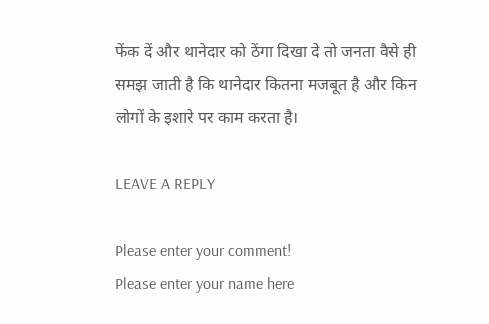फेंक दें और थानेदार को ठेंगा दिखा दे तो जनता वैसे ही समझ जाती है कि थानेदार कितना मजबूत है और किन लोगों के इशारे पर काम करता है।

LEAVE A REPLY

Please enter your comment!
Please enter your name here